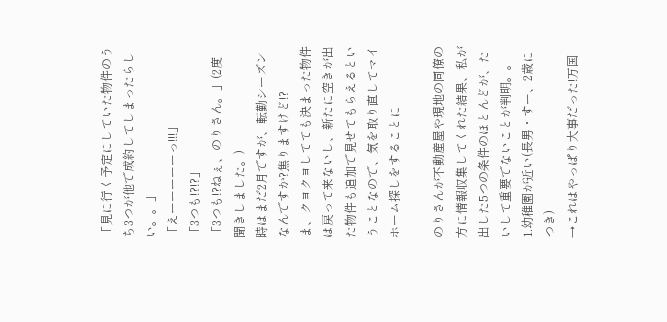「見に行く予定にしていた物件のうち3つが他で成約してしまったらしい。。」
「えーーーーーっ!!!」
「3つも!?!?」
「3つも!?ねぇ、のりさん。」(2度聞きしました。)
時はまだ2月ですが、転勤シーズンなんですか?焦りますけど!?
ま、クヨクヨしてても決まった物件は戻って来ないし、新たに空きが出た物件も追加で見せてもらえるということなので、気を取り直してマイホーム探しをすることに

のりさんが不動産屋や現地の同僚の方に情報収集してくれた結果、私が出した5つの条件のほとんどが、たいして重要でないことが判明。。
1.幼稚園が近い(長男・すー、2歳につき)
→これはやっぱり大事だった!万国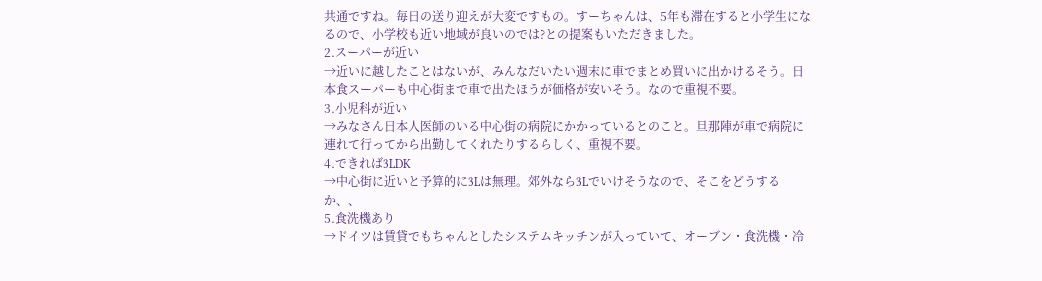共通ですね。毎日の送り迎えが大変ですもの。すーちゃんは、5年も滞在すると小学生になるので、小学校も近い地域が良いのでは?との提案もいただきました。
2.スーパーが近い
→近いに越したことはないが、みんなだいたい週末に車でまとめ買いに出かけるそう。日本食スーパーも中心街まで車で出たほうが価格が安いそう。なので重視不要。
3.小児科が近い
→みなさん日本人医師のいる中心街の病院にかかっているとのこと。旦那陣が車で病院に連れて行ってから出勤してくれたりするらしく、重視不要。
4.できれば3LDK
→中心街に近いと予算的に3Lは無理。郊外なら3Lでいけそうなので、そこをどうするか、、
5.食洗機あり
→ドイツは賃貸でもちゃんとしたシステムキッチンが入っていて、オーブン・食洗機・冷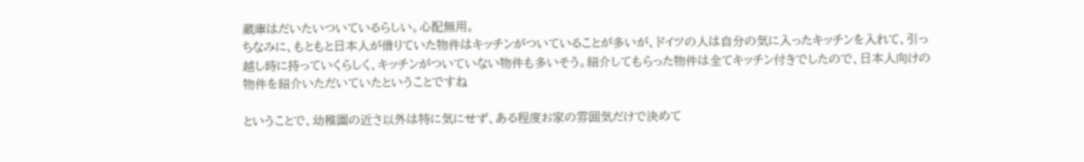蔵庫はだいたいついているらしい。心配無用。
ちなみに、もともと日本人が借りていた物件はキッチンがついていることが多いが、ドイツの人は自分の気に入ったキッチンを入れて、引っ越し時に持っていくらしく、キッチンがついていない物件も多いそう。紹介してもらった物件は全てキッチン付きでしたので、日本人向けの物件を紹介いただいていたということですね

ということで、幼稚園の近さ以外は特に気にせず、ある程度お家の雰囲気だけで決めて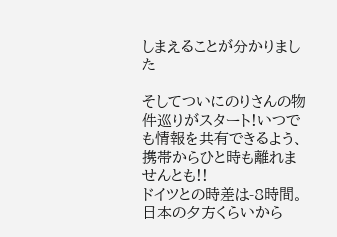しまえることが分かりました

そしてついにのりさんの物件巡りがスタート!いつでも情報を共有できるよう、携帯からひと時も離れませんとも!!
ドイツとの時差は-8時間。日本の夕方くらいから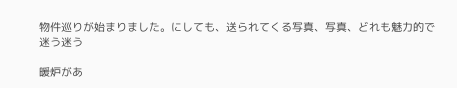物件巡りが始まりました。にしても、送られてくる写真、写真、どれも魅力的で迷う迷う

暖炉があ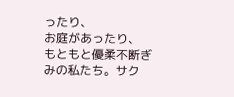ったり、
お庭があったり、
もともと優柔不断ぎみの私たち。サク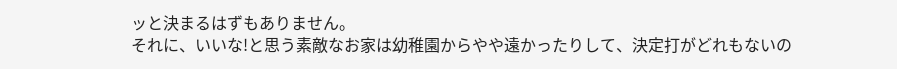ッと決まるはずもありません。
それに、いいな!と思う素敵なお家は幼稚園からやや遠かったりして、決定打がどれもないの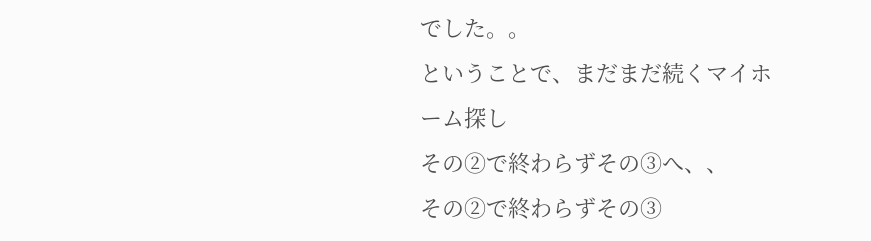でした。。
ということで、まだまだ続くマイホーム探し
その②で終わらずその③へ、、
その②で終わらずその③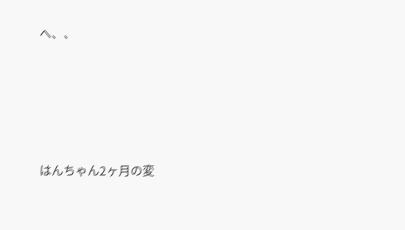へ、、







はんちゃん2ヶ月の変